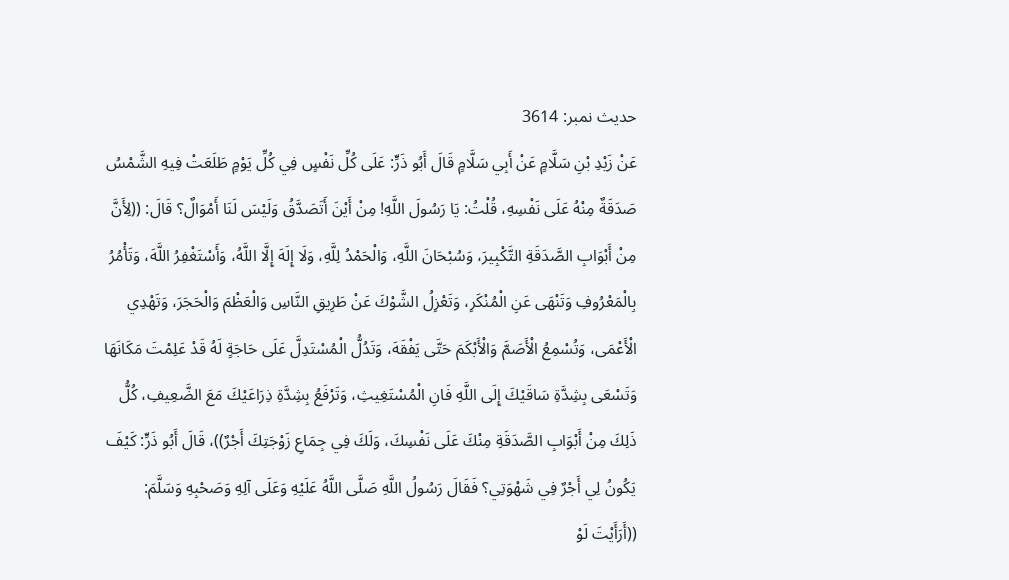حدیث نمبر: 3614
عَنْ زَيْدِ بْنِ سَلَّامٍ عَنْ أَبِي سَلَّامٍ قَالَ أَبُو ذَرٍّ: عَلَى كُلِّ نَفْسٍ فِي كُلِّ يَوْمٍ طَلَعَتْ فِيهِ الشَّمْسُ صَدَقَةٌ مِنْهُ عَلَى نَفْسِهِ، قُلْتُ: يَا رَسُولَ اللَّهِ! مِنْ أَيْنَ أَتَصَدَّقُ وَلَيْسَ لَنَا أَمْوَالٌ؟ قَالَ: ((لِأَنَّ مِنْ أَبْوَابِ الصَّدَقَةِ التَّكْبِيرَ، وَسُبْحَانَ اللَّهِ، وَالْحَمْدُ لِلَّهِ، وَلَا إِلَهَ إِلَّا اللَّهُ، وَأَسْتَغْفِرُ اللَّهَ، وَتَأْمُرُ بِالْمَعْرُوفِ وَتَنْهَى عَنِ الْمُنْكَرِ، وَتَعْزِلُ الشَّوْكَ عَنْ طَرِيقِ النَّاسِ وَالْعَظْمَ وَالْحَجَرَ، وَتَهْدِي الْأَعْمَى، وَتُسْمِعُ الْأَصَمَّ وَالْأَبْكَمَ حَتَّى يَفْقَهَ، وَتَدُلُّ الْمُسْتَدِلَّ عَلَى حَاجَةٍ لَهُ قَدْ عَلِمْتَ مَكَانَهَا وَتَسْعَى بِشِدَّةِ سَاقَيْكَ إِلَى اللَّهِ فَانِ الْمُسْتَغِيثِ، وَتَرْفَعُ بِشِدَّةِ ذِرَاعَيْكَ مَعَ الضَّعِيفِ، كُلُّ ذَلِكَ مِنْ أَبْوَابِ الصَّدَقَةِ مِنْكَ عَلَى نَفْسِكَ، وَلَكَ فِي جِمَاعِ زَوْجَتِكَ أَجْرٌ))، قَالَ أَبُو ذَرٍّ: كَيْفَ يَكُونُ لِي أَجْرٌ فِي شَهْوَتِي؟ فَقَالَ رَسُولُ اللَّهِ صَلَّى اللَّهُ عَلَيْهِ وَعَلَى آلِهِ وَصَحْبِهِ وَسَلَّمَ: ((أَرَأَيْتَ لَوْ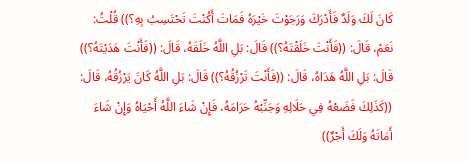كَانَ لَكَ وَلَدٌ فَأَدْرَكَ وَرَجَوْتَ خَيْرَهُ فَمَاتَ أَكُنْتَ تَحْتَسِبُ بِهِ؟)) قُلْتُ: نَعَمْ، قَالَ: ((فَأَنْتَ خَلَقْتَهُ؟)) قَالَ: بَلِ اللَّهُ خَلَقَهُ، قَالَ: ((فَأَنْتَ هَدَيْتَهُ؟)) قَالَ: بَلِ اللَّهُ هَدَاهُ، قَالَ: ((فَأَنْتَ تَرْزُقُهُ؟)) قَالَ: بَلِ اللَّهُ كَانَ يَرْزُقُهُ، قَالَ: ((كَذَلِكَ فَضَعْهُ فِي حَلَالِهِ وَجَنِّبْهُ حَرَامَهُ، فَإِنْ شَاءَ اللَّهُ أَحْيَاهُ وَإِنْ شَاءَ أَمَاتَهُ وَلَكَ أَجْرٌ))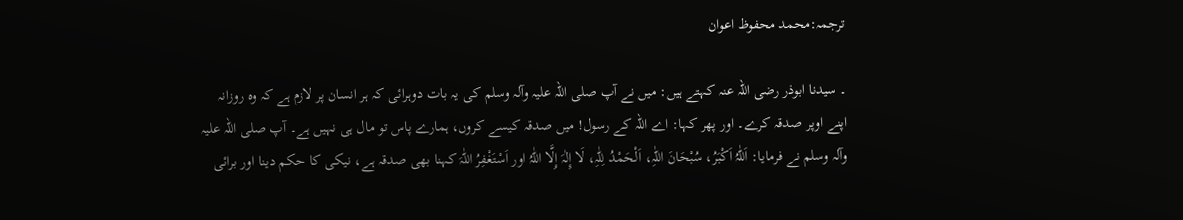ترجمہ:محمد محفوظ اعوان

۔ سیدنا ابوذر رضی اللہ عنہ کہتے ہیں: میں نے آپ صلی اللہ علیہ وآلہ وسلم کی یہ بات دوہرائی کہ ہر انسان پر لازم ہے کہ وہ روزانہ اپنے اوپر صدقہ کرے۔ اور پھر کہا: اے اللہ کے رسول! میں صدقہ کیسے کروں، ہمارے پاس تو مال ہی نہیں ہے۔ آپ صلی اللہ علیہ وآلہ وسلم نے فرمایا: اَللّٰہُ اَکْبَرُ، سُبْحَانَ اللّٰہِ، اَلْحَمْدُ لِلّٰہِ، لَا إِلٰہَ إِلَّا اللّٰہُ اور اَسْتَغْفِرُ اللّٰہَ کہنا بھی صدقہ ہے، نیکی کا حکم دینا اور برائی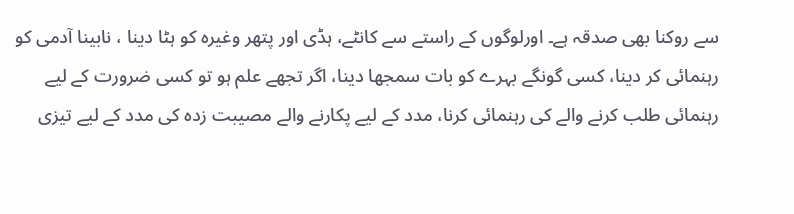سے روکنا بھی صدقہ ہے۔ اورلوگوں کے راستے سے کانٹے، ہڈی اور پتھر وغیرہ کو ہٹا دینا ، نابینا آدمی کو رہنمائی کر دینا، کسی گونگے بہرے کو بات سمجھا دینا، اگر تجھے علم ہو تو کسی ضرورت کے لیے رہنمائی طلب کرنے والے کی رہنمائی کرنا، مدد کے لیے پکارنے والے مصیبت زدہ کی مدد کے لیے تیزی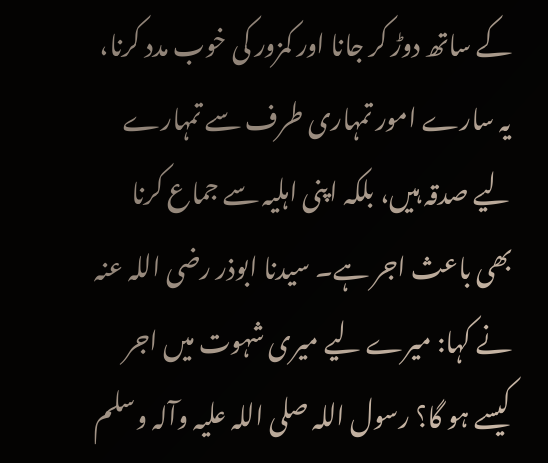کے ساتھ دوڑ کر جانا اور کمزور کی خوب مدد کرنا، یہ سارے امور تمہاری طرف سے تمہارے لیے صدقہ ہیں، بلکہ اپنی اہلیہ سے جماع کرنا بھی باعث اجر ہے۔ سیدنا ابوذر رضی اللہ عنہ نے کہا: میرے لیے میری شہوت میں اجر کیسے ہو گا؟ رسول اللہ صلی اللہ علیہ وآلہ وسلم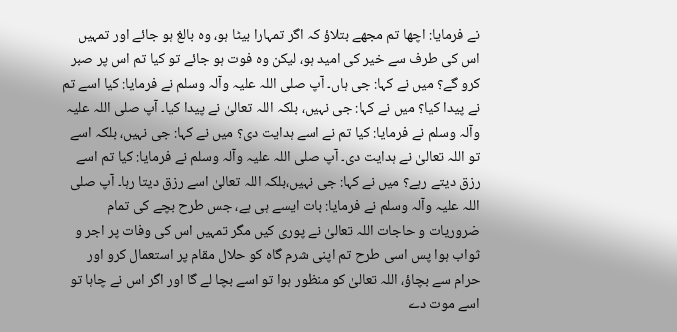نے فرمایا: اچھا تم مجھے بتلاؤ کہ اگر تمہارا بیٹا ہو، وہ بالغ ہو جائے اور تمہیں اس کی طرف سے خیر کی امید ہو، لیکن وہ فوت ہو جائے تو کیا تم اس پر صبر کرو گے؟ میں نے کہا: جی ہاں۔ آپ صلی اللہ علیہ وآلہ وسلم نے فرمایا: کیا اسے تم نے پیدا کیا؟ میں نے کہا: جی نہیں، بلکہ اللہ تعالیٰ نے پیدا کیا۔ آپ صلی اللہ علیہ وآلہ وسلم نے فرمایا: کیا تم نے اسے ہدایت دی؟ میں نے کہا: جی نہیں، بلکہ اسے تو اللہ تعالیٰ نے ہدایت دی۔ آپ صلی اللہ علیہ وآلہ وسلم نے فرمایا: کیا تم اسے رزق دیتے رہے؟ میں نے کہا: جی نہیں،بلکہ اللہ تعالیٰ اسے رزق دیتا رہا۔ آپ صلی اللہ علیہ وآلہ وسلم نے فرمایا: بات ایسے ہی ہے، جس طرح بچے کی تمام ضروریات و حاجات اللہ تعالیٰ نے پوری کیں مگر تمہیں اس کی وفات پر اجر و ثواب ہوا پس اسی طرح تم اپنی شرم گاہ کو حلال مقام پر استعمال کرو اور حرام سے بچاؤ، اللہ تعالیٰ کو منظور ہوا تو اسے بچا لے گا اور اگر اس نے چاہا تو اسے موت دے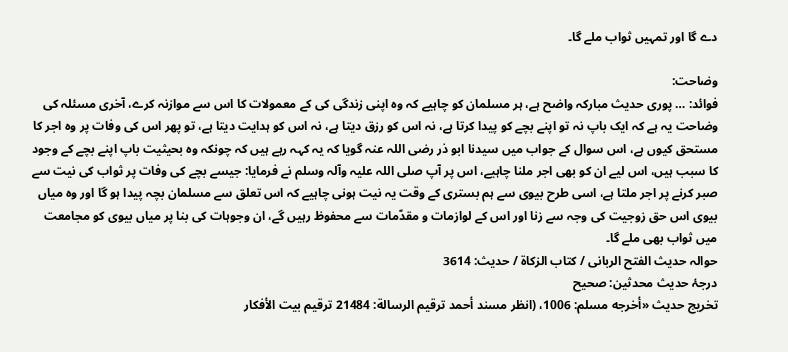دے گا اور تمہیں ثواب ملے گا۔

وضاحت:
فوائد: … پوری حدیث مبارکہ واضح ہے، ہر مسلمان کو چاہیے کہ وہ اپنی زندگی کی کے معمولات کا اس سے موازنہ کرے، آخری مسئلہ کی وضاحت یہ ہے کہ ایک باپ نہ تو اپنے بچے کو پیدا کرتا ہے، نہ اس کو رزق دیتا ہے، نہ اس کو ہدایت دیتا ہے، تو پھر اس کی وفات پر وہ اجر کا مستحق کیوں ہے، اس سوال کے جواب میں سیدنا ابو ذر رضی اللہ عنہ گویا کہ یہ کہہ رہے ہیں کہ چونکہ وہ بحیثیت باپ اپنے بچے کے وجود کا سبب ہیں، اس لیے ان کو بھی اجر ملنا چاہیے، اس پر آپ صلی اللہ علیہ وآلہ وسلم نے فرمایا: جیسے بچے کی وفات پر ثواب کی نیت سے صبر کرنے پر اجر ملتا ہے، اسی طرح بیوی سے ہم بستری کے وقت یہ نیت ہونی چاہیے کہ اس تعلق سے مسلمان بچہ پیدا ہو گا اور وہ میاں بیوی اس حق زوجیت کی وجہ سے زنا اور اس کے لوازمات و مقدّمات سے محفوظ رہیں گے، ان وجوہات کی بنا پر میاں بیوی کو مجامعت میں ثواب بھی ملے گا۔
حوالہ حدیث الفتح الربانی / كتاب الزكاة / حدیث: 3614
درجۂ حدیث محدثین: صحیح
تخریج حدیث «أخرجه مسلم: 1006، (انظر مسند أحمد ترقيم الرسالة: 21484 ترقیم بيت الأفكار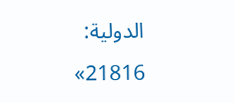الدولية: 21816»